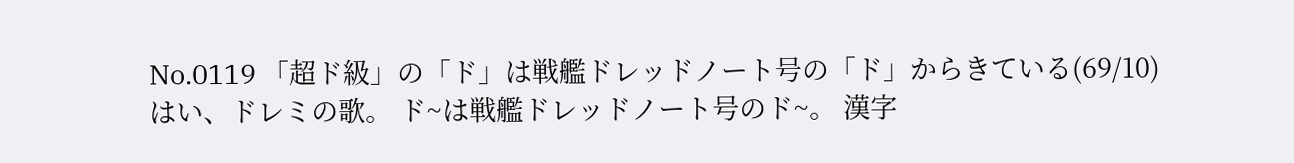No.0119 「超ド級」の「ド」は戦艦ドレッドノート号の「ド」からきている(69/10)はい、ドレミの歌。 ド~は戦艦ドレッドノート号のド~。 漢字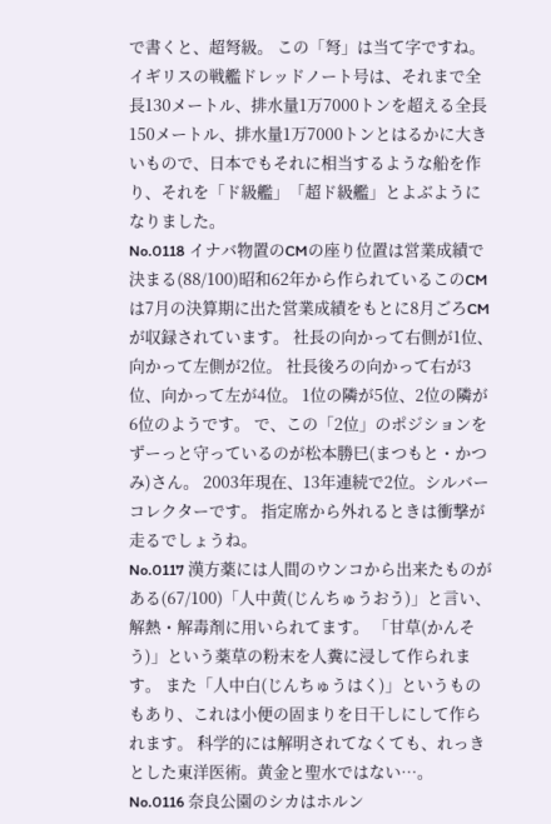で書くと、超弩級。 この「弩」は当て字ですね。 イギリスの戦艦ドレッドノート号は、それまで全長130メートル、排水量1万7000トンを超える全長150メートル、排水量1万7000トンとはるかに大きいもので、日本でもそれに相当するような船を作り、それを「ド級艦」「超ド級艦」とよぶようになりました。
No.0118 イナバ物置のCMの座り位置は営業成績で決まる(88/100)昭和62年から作られているこのCMは7月の決算期に出た営業成績をもとに8月ごろCMが収録されています。 社長の向かって右側が1位、向かって左側が2位。 社長後ろの向かって右が3位、向かって左が4位。 1位の隣が5位、2位の隣が6位のようです。 で、この「2位」のポジションをずーっと守っているのが松本勝巳(まつもと・かつみ)さん。 2003年現在、13年連続で2位。シルバーコレクターです。 指定席から外れるときは衝撃が走るでしょうね。
No.0117 漢方薬には人間のウンコから出来たものがある(67/100)「人中黄(じんちゅうおう)」と言い、解熱・解毒剤に用いられてます。 「甘草(かんそう)」という薬草の粉末を人糞に浸して作られます。 また「人中白(じんちゅうはく)」というものもあり、これは小便の固まりを日干しにして作られます。 科学的には解明されてなくても、れっきとした東洋医術。黄金と聖水ではない…。
No.0116 奈良公園のシカはホルン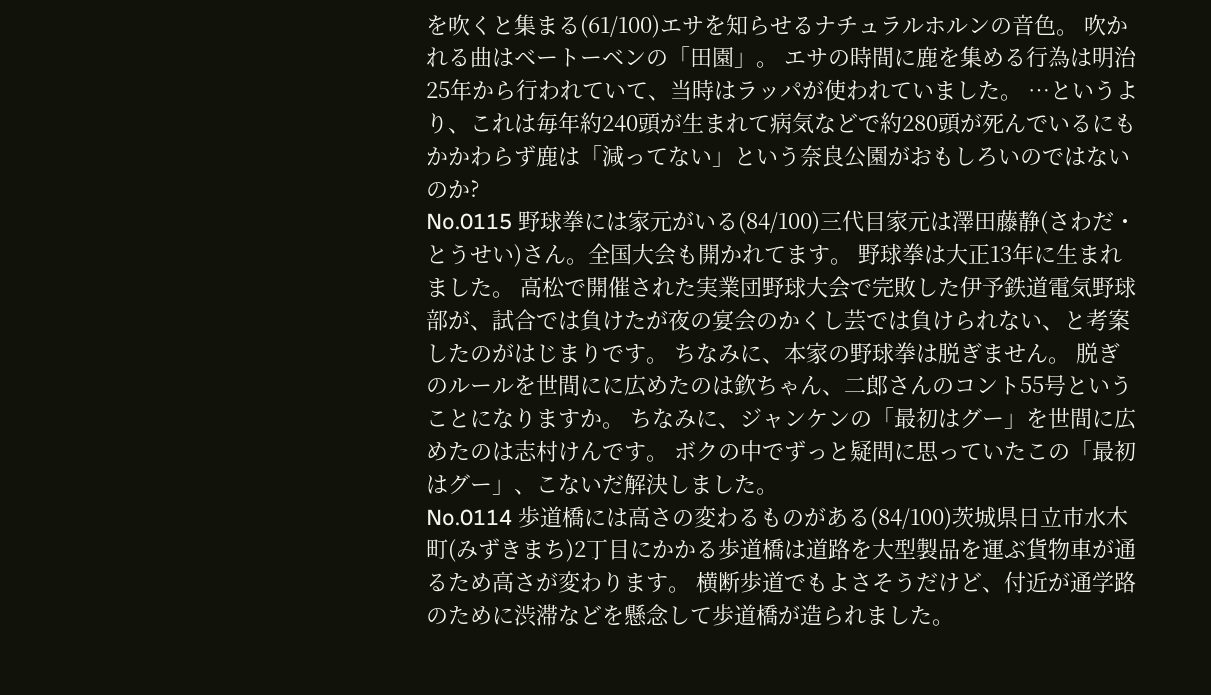を吹くと集まる(61/100)エサを知らせるナチュラルホルンの音色。 吹かれる曲はベートーベンの「田園」。 エサの時間に鹿を集める行為は明治25年から行われていて、当時はラッパが使われていました。 …というより、これは毎年約240頭が生まれて病気などで約280頭が死んでいるにもかかわらず鹿は「減ってない」という奈良公園がおもしろいのではないのか?
No.0115 野球拳には家元がいる(84/100)三代目家元は澤田藤静(さわだ・とうせい)さん。全国大会も開かれてます。 野球拳は大正13年に生まれました。 高松で開催された実業団野球大会で完敗した伊予鉄道電気野球部が、試合では負けたが夜の宴会のかくし芸では負けられない、と考案したのがはじまりです。 ちなみに、本家の野球拳は脱ぎません。 脱ぎのルールを世間にに広めたのは欽ちゃん、二郎さんのコント55号ということになりますか。 ちなみに、ジャンケンの「最初はグー」を世間に広めたのは志村けんです。 ボクの中でずっと疑問に思っていたこの「最初はグー」、こないだ解決しました。
No.0114 歩道橋には高さの変わるものがある(84/100)茨城県日立市水木町(みずきまち)2丁目にかかる歩道橋は道路を大型製品を運ぶ貨物車が通るため高さが変わります。 横断歩道でもよさそうだけど、付近が通学路のために渋滞などを懸念して歩道橋が造られました。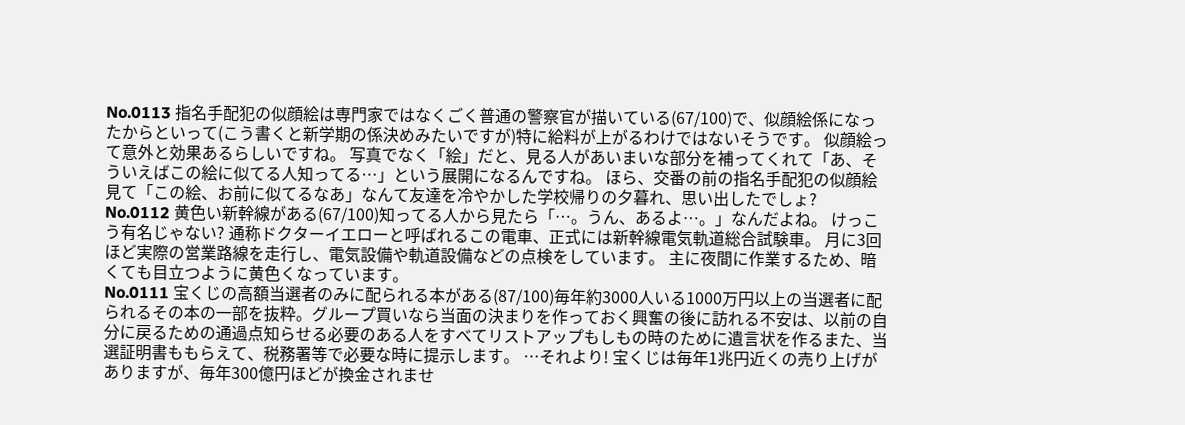No.0113 指名手配犯の似顔絵は専門家ではなくごく普通の警察官が描いている(67/100)で、似顔絵係になったからといって(こう書くと新学期の係決めみたいですが)特に給料が上がるわけではないそうです。 似顔絵って意外と効果あるらしいですね。 写真でなく「絵」だと、見る人があいまいな部分を補ってくれて「あ、そういえばこの絵に似てる人知ってる…」という展開になるんですね。 ほら、交番の前の指名手配犯の似顔絵見て「この絵、お前に似てるなあ」なんて友達を冷やかした学校帰りの夕暮れ、思い出したでしょ?
No.0112 黄色い新幹線がある(67/100)知ってる人から見たら「…。うん、あるよ…。」なんだよね。 けっこう有名じゃない? 通称ドクターイエローと呼ばれるこの電車、正式には新幹線電気軌道総合試験車。 月に3回ほど実際の営業路線を走行し、電気設備や軌道設備などの点検をしています。 主に夜間に作業するため、暗くても目立つように黄色くなっています。
No.0111 宝くじの高額当選者のみに配られる本がある(87/100)毎年約3000人いる1000万円以上の当選者に配られるその本の一部を抜粋。グループ買いなら当面の決まりを作っておく興奮の後に訪れる不安は、以前の自分に戻るための通過点知らせる必要のある人をすべてリストアップもしもの時のために遺言状を作るまた、当選証明書ももらえて、税務署等で必要な時に提示します。 …それより! 宝くじは毎年1兆円近くの売り上げがありますが、毎年300億円ほどが換金されませ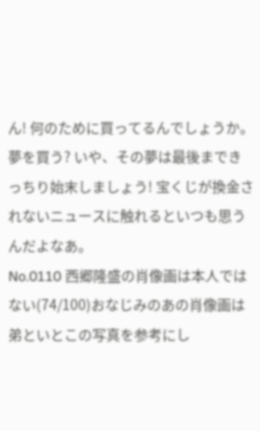ん! 何のために買ってるんでしょうか。 夢を買う? いや、その夢は最後まできっちり始末しましょう! 宝くじが換金されないニュースに触れるといつも思うんだよなあ。
No.0110 西郷隆盛の肖像画は本人ではない(74/100)おなじみのあの肖像画は弟といとこの写真を参考にし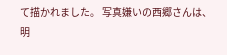て描かれました。 写真嫌いの西郷さんは、明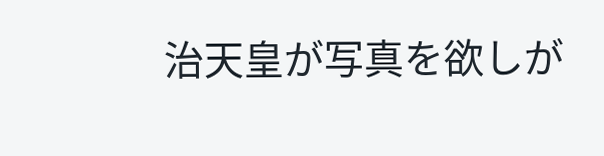治天皇が写真を欲しが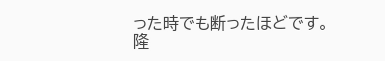った時でも断ったほどです。 隆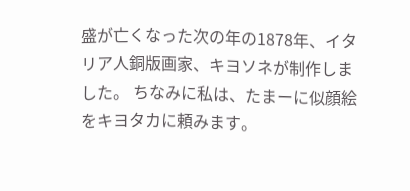盛が亡くなった次の年の1878年、イタリア人銅版画家、キヨソネが制作しました。 ちなみに私は、たまーに似顔絵をキヨタカに頼みます。